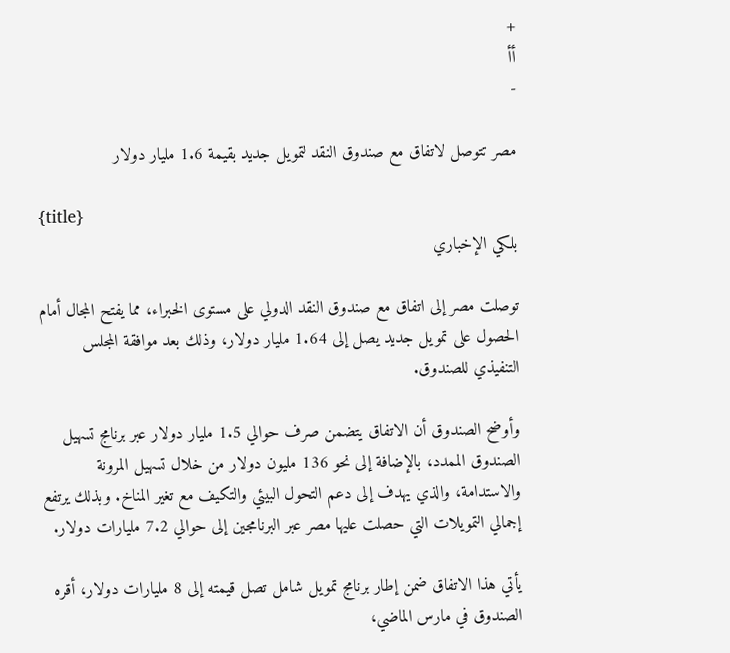+
أأ
-

مصر تتوصل لاتفاق مع صندوق النقد لتمويل جديد بقيمة 1.6 مليار دولار

{title}
بلكي الإخباري

توصلت مصر إلى اتفاق مع صندوق النقد الدولي على مستوى الخبراء، مما يفتح المجال أمام الحصول على تمويل جديد يصل إلى 1.64 مليار دولار، وذلك بعد موافقة المجلس التنفيذي للصندوق.

وأوضح الصندوق أن الاتفاق يتضمن صرف حوالي 1.5 مليار دولار عبر برنامج تسهيل الصندوق الممدد، بالإضافة إلى نحو 136 مليون دولار من خلال تسهيل المرونة والاستدامة، والذي يهدف إلى دعم التحول البيئي والتكيف مع تغير المناخ. وبذلك يرتفع إجمالي التمويلات التي حصلت عليها مصر عبر البرنامجين إلى حوالي 7.2 مليارات دولار.

يأتي هذا الاتفاق ضمن إطار برنامج تمويل شامل تصل قيمته إلى 8 مليارات دولار، أقره الصندوق في مارس الماضي،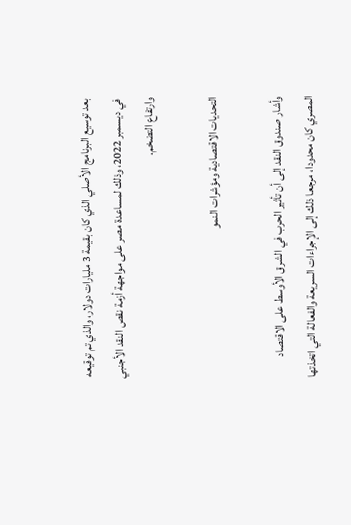بعد توسيع البرنامج الأصلي الذي كان بقيمة 3 مليارات دولار، والذي تم توقيعه في ديسمبر 2022، وذلك لمساعدة مصر على مواجهة أزمة نقص النقد الأجنبي وارتفاع التضخم.

التحديات الاقتصادية ومؤشرات النمو

وأشار صندوق النقد إلى أن تأثير الحرب في الشرق الأوسط على الاقتصاد المصري كان محدودا، مرجعا ذلك إلى الإجراءات السريعة والفعالة التي اتخذتها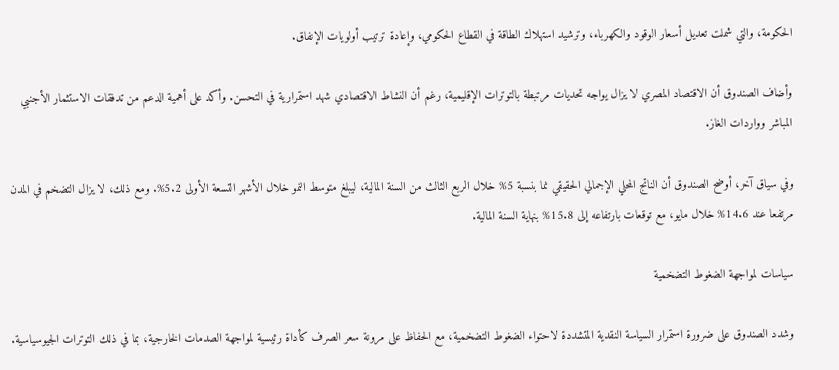الحكومة، والتي شملت تعديل أسعار الوقود والكهرباء، وترشيد استهلاك الطاقة في القطاع الحكومي، وإعادة ترتيب أولويات الإنفاق.

وأضاف الصندوق أن الاقتصاد المصري لا يزال يواجه تحديات مرتبطة بالتوترات الإقليمية، رغم أن النشاط الاقتصادي شهد استمرارية في التحسن. وأكد على أهمية الدعم من تدفقات الاستثمار الأجنبي المباشر وواردات الغاز.

وفي سياق آخر، أوضح الصندوق أن الناتج المحلي الإجمالي الحقيقي نما بنسبة 5% خلال الربع الثالث من السنة المالية، ليبلغ متوسط النمو خلال الأشهر التسعة الأولى 5.2%. ومع ذلك، لا يزال التضخم في المدن مرتفعا عند 14.6% خلال مايو، مع توقعات بارتفاعه إلى 15.8% بنهاية السنة المالية.

سياسات لمواجهة الضغوط التضخمية

وشدد الصندوق على ضرورة استمرار السياسة النقدية المتشددة لاحتواء الضغوط التضخمية، مع الحفاظ على مرونة سعر الصرف كأداة رئيسية لمواجهة الصدمات الخارجية، بما في ذلك التوترات الجيوسياسية.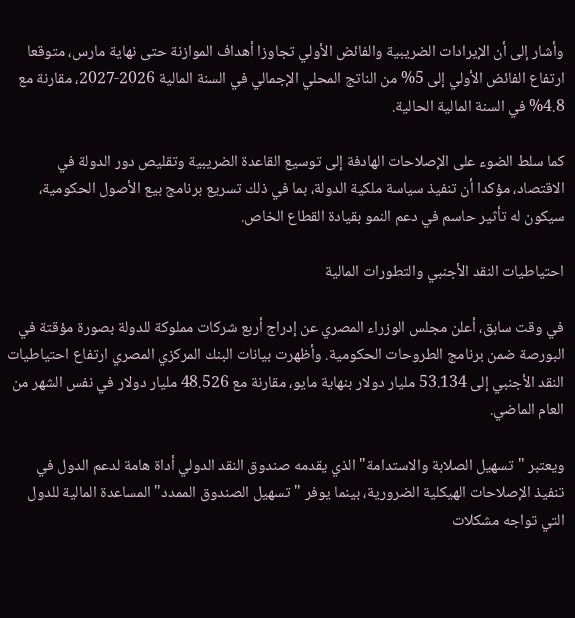وأشار إلى أن الإيرادات الضريبية والفائض الأولي تجاوزا أهداف الموازنة حتى نهاية مارس، متوقعا ارتفاع الفائض الأولي إلى 5% من الناتج المحلي الإجمالي في السنة المالية 2026-2027، مقارنة مع 4.8% في السنة المالية الحالية.

كما سلط الضوء على الإصلاحات الهادفة إلى توسيع القاعدة الضريبية وتقليص دور الدولة في الاقتصاد، مؤكدا أن تنفيذ سياسة ملكية الدولة، بما في ذلك تسريع برنامج بيع الأصول الحكومية، سيكون له تأثير حاسم في دعم النمو بقيادة القطاع الخاص.

احتياطيات النقد الأجنبي والتطورات المالية

في وقت سابق، أعلن مجلس الوزراء المصري عن إدراج أربع شركات مملوكة للدولة بصورة مؤقتة في البورصة ضمن برنامج الطروحات الحكومية. وأظهرت بيانات البنك المركزي المصري ارتفاع احتياطيات النقد الأجنبي إلى 53.134 مليار دولار بنهاية مايو، مقارنة مع 48.526 مليار دولار في نفس الشهر من العام الماضي.

ويعتبر "تسهيل الصلابة والاستدامة" الذي يقدمه صندوق النقد الدولي أداة هامة لدعم الدول في تنفيذ الإصلاحات الهيكلية الضرورية، بينما يوفر "تسهيل الصندوق الممدد" المساعدة المالية للدول التي تواجه مشكلات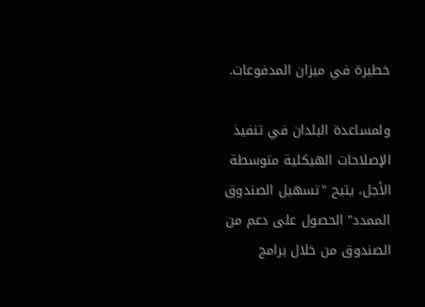خطيرة في ميزان المدفوعات.

ولمساعدة البلدان في تنفيذ الإصلاحات الهيكلية متوسطة الأجل، يتيح "تسهيل الصندوق الممدد" الحصول على دعم من الصندوق من خلال برامج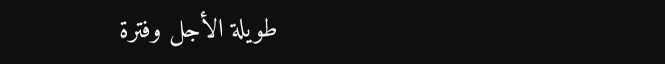طويلة الأجل وفترة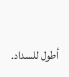أطول للسداد.